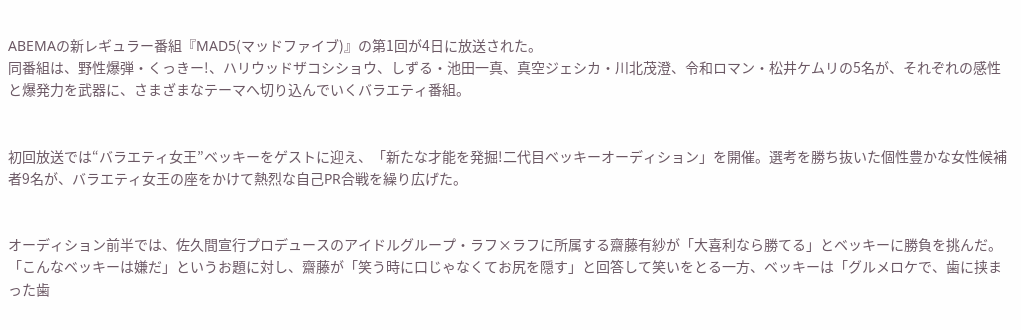ABEMAの新レギュラー番組『MAD5(マッドファイブ)』の第1回が4日に放送された。
同番組は、野性爆弾・くっきー!、ハリウッドザコシショウ、しずる・池田一真、真空ジェシカ・川北茂澄、令和ロマン・松井ケムリの5名が、それぞれの感性と爆発力を武器に、さまざまなテーマへ切り込んでいくバラエティ番組。


初回放送では“バラエティ女王”ベッキーをゲストに迎え、「新たな才能を発掘!二代目ベッキーオーディション」を開催。選考を勝ち抜いた個性豊かな女性候補者9名が、バラエティ女王の座をかけて熱烈な自己PR合戦を繰り広げた。


オーディション前半では、佐久間宣行プロデュースのアイドルグループ・ラフ×ラフに所属する齋藤有紗が「大喜利なら勝てる」とベッキーに勝負を挑んだ。「こんなベッキーは嫌だ」というお題に対し、齋藤が「笑う時に口じゃなくてお尻を隠す」と回答して笑いをとる一方、ベッキーは「グルメロケで、歯に挟まった歯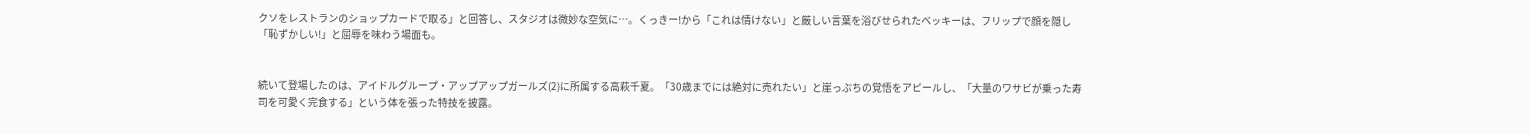クソをレストランのショップカードで取る」と回答し、スタジオは微妙な空気に…。くっきー!から「これは情けない」と厳しい言葉を浴びせられたベッキーは、フリップで顔を隠し「恥ずかしい!」と屈辱を味わう場面も。


続いて登場したのは、アイドルグループ・アップアップガールズ(2)に所属する高萩千夏。「30歳までには絶対に売れたい」と崖っぷちの覚悟をアピールし、「大量のワサビが乗った寿司を可愛く完食する」という体を張った特技を披露。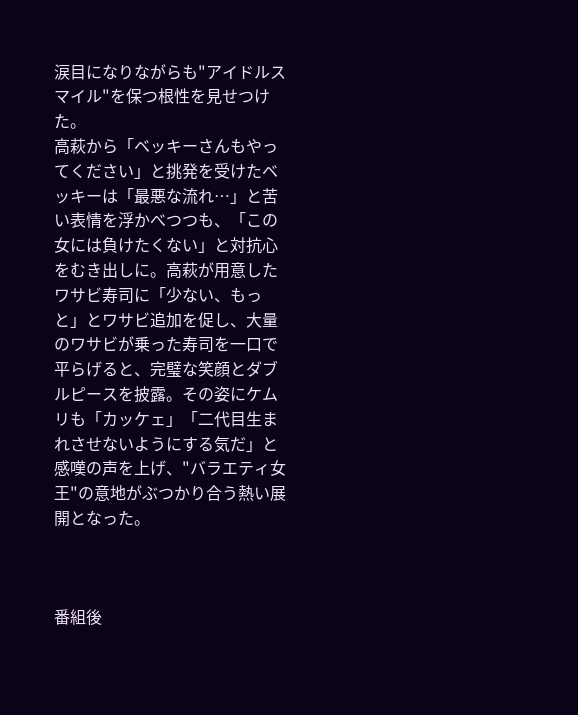涙目になりながらも"アイドルスマイル"を保つ根性を見せつけた。
高萩から「ベッキーさんもやってください」と挑発を受けたベッキーは「最悪な流れ…」と苦い表情を浮かべつつも、「この女には負けたくない」と対抗心をむき出しに。高萩が用意したワサビ寿司に「少ない、もっと」とワサビ追加を促し、大量のワサビが乗った寿司を一口で平らげると、完璧な笑顔とダブルピースを披露。その姿にケムリも「カッケェ」「二代目生まれさせないようにする気だ」と感嘆の声を上げ、"バラエティ女王"の意地がぶつかり合う熱い展開となった。



番組後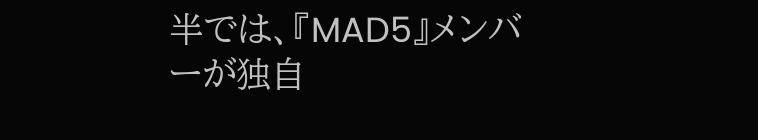半では、『MAD5』メンバーが独自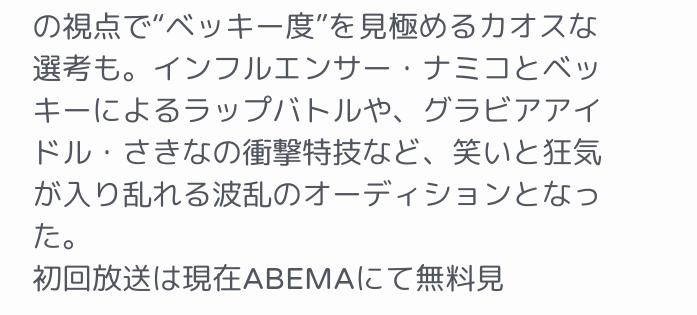の視点で“ベッキー度”を見極めるカオスな選考も。インフルエンサー・ナミコとベッキーによるラップバトルや、グラビアアイドル・さきなの衝撃特技など、笑いと狂気が入り乱れる波乱のオーディションとなった。
初回放送は現在ABEMAにて無料見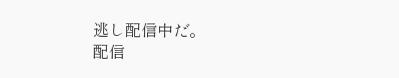逃し配信中だ。
配信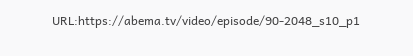URL:https://abema.tv/video/episode/90-2048_s10_p1